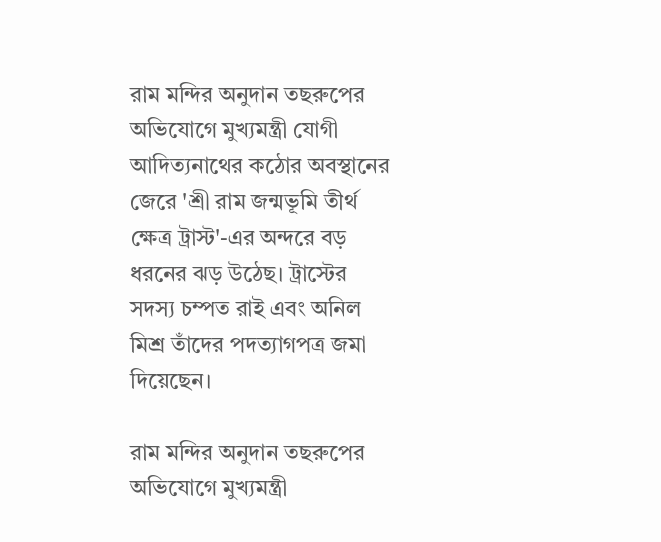রাম মন্দির অনুদান তছরুপের অভিযোগে মুখ্যমন্ত্রী যোগী আদিত্যনাথের কঠোর অবস্থানের জেরে 'শ্রী রাম জন্মভূমি তীর্থ ক্ষেত্র ট্রাস্ট'-এর অন্দরে বড় ধরনের ঝড় উঠেছ। ট্রাস্টের সদস্য চম্পত রাই এবং অনিল মিশ্র তাঁদের পদত্যাগপত্র জমা দিয়েছেন।

রাম মন্দির অনুদান তছরুপের অভিযোগে মুখ্যমন্ত্রী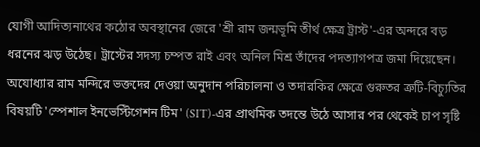যোগী আদিত্যনাথের কঠোর অবস্থানের জেরে 'শ্রী রাম জন্মভূমি তীর্থ ক্ষেত্র ট্রাস্ট'-এর অন্দরে বড় ধরনের ঝড় উঠেছ। ট্রাস্টের সদস্য চম্পত রাই এবং অনিল মিশ্র তাঁদের পদত্যাগপত্র জমা দিয়েছেন। অযোধ্যার রাম মন্দিরে ভক্তদের দেওয়া অনুদান পরিচালনা ও তদারকির ক্ষেত্রে গুরুতর ত্রুটি-বিচ্যুতির বিষয়টি 'স্পেশাল ইনভেস্টিগেশন টিম' (SIT)-এর প্রাথমিক তদন্তে উঠে আসার পর থেকেই চাপ সৃষ্টি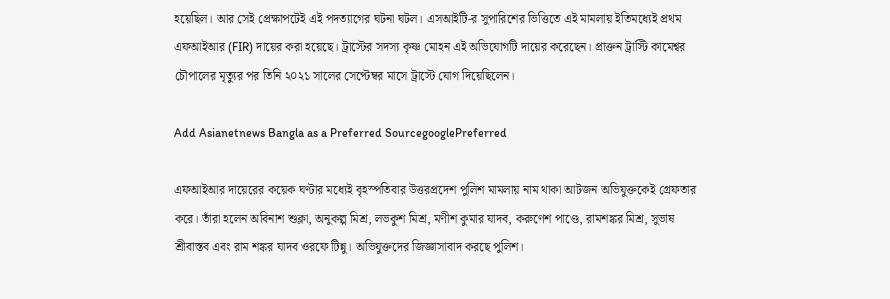হয়েছিল। আর সেই প্রেক্ষাপটেই এই পদত্যাগের ঘটনা ঘটল। এসআইটি-র সুপারিশের ভিত্তিতে এই মামলায় ইতিমধ্যেই প্রথম এফআইআর (FIR) দায়ের করা হয়েছে। ট্রাস্টের সদস্য কৃষ্ণ মোহন এই অভিযোগটি দায়ের করেছেন। প্রাক্তন ট্রাস্টি কামেশ্বর চৌপালের মৃত্যুর পর তিনি ২০২১ সালের সেপ্টেম্বর মাসে ট্রাস্টে যোগ দিয়েছিলেন।

Add Asianetnews Bangla as a Preferred SourcegooglePreferred

এফআইআর দায়েরের কয়েক ঘণ্টার মধ্যেই বৃহস্পতিবার উত্তরপ্রদেশ পুলিশ মামলায় নাম থাকা আটজন অভিযুক্তকেই গ্রেফতার করে। তাঁরা হলেন অবিনাশ শুক্লা, অনুকল্প মিশ্র, লভকুশ মিশ্র, মণীশ কুমার যাদব, করুণেশ পাণ্ডে, রামশঙ্কর মিশ্র, সুভাষ শ্রীবাস্তব এবং রাম শঙ্কর যাদব ওরফে টিন্নু। অভিযুক্তদের জিজ্ঞাসাবাদ করছে পুলিশ।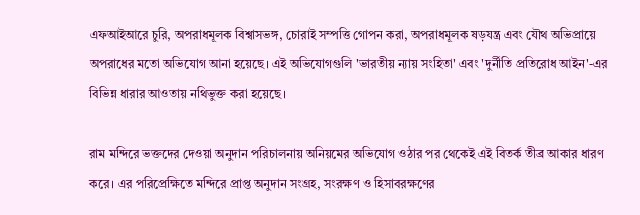এফআইআরে চুরি, অপরাধমূলক বিশ্বাসভঙ্গ, চোরাই সম্পত্তি গোপন করা, অপরাধমূলক ষড়যন্ত্র এবং যৌথ অভিপ্রায়ে অপরাধের মতো অভিযোগ আনা হয়েছে। এই অভিযোগগুলি 'ভারতীয় ন্যায় সংহিতা' এবং 'দুর্নীতি প্রতিরোধ আইন'-এর বিভিন্ন ধারার আওতায় নথিভুক্ত করা হয়েছে।

রাম মন্দিরে ভক্তদের দেওয়া অনুদান পরিচালনায় অনিয়মের অভিযোগ ওঠার পর থেকেই এই বিতর্ক তীব্র আকার ধারণ করে। এর পরিপ্রেক্ষিতে মন্দিরে প্রাপ্ত অনুদান সংগ্রহ, সংরক্ষণ ও হিসাবরক্ষণের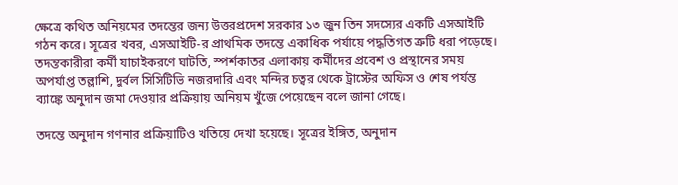ক্ষেত্রে কথিত অনিয়মের তদন্তের জন্য উত্তরপ্রদেশ সরকার ১৩ জুন তিন সদস্যের একটি এসআইটি গঠন করে। সূত্রের খবর, এসআইটি-র প্রাথমিক তদন্তে একাধিক পর্যায়ে পদ্ধতিগত ত্রুটি ধরা পড়েছে। তদন্তকারীরা কর্মী যাচাইকরণে ঘাটতি, স্পর্শকাতর এলাকায় কর্মীদের প্রবেশ ও প্রস্থানের সময় অপর্যাপ্ত তল্লাশি, দুর্বল সিসিটিভি নজরদারি এবং মন্দির চত্বর থেকে ট্রাস্টের অফিস ও শেষ পর্যন্ত ব্যাঙ্কে অনুদান জমা দেওয়ার প্রক্রিয়ায় অনিয়ম খুঁজে পেয়েছেন বলে জানা গেছে।

তদন্তে অনুদান গণনার প্রক্রিয়াটিও খতিয়ে দেখা হয়েছে। সূত্রের ইঙ্গিত, অনুদান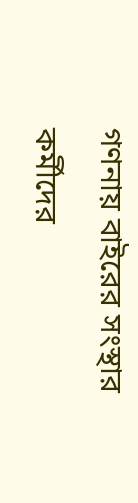গণনায় বাইরের সংস্থার কর্মীদের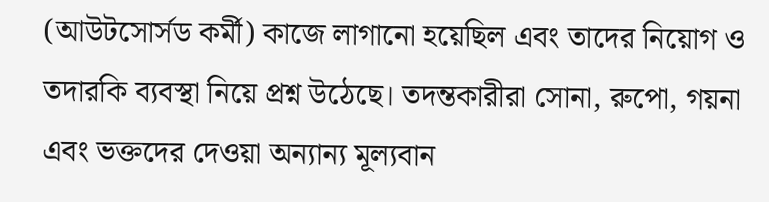(আউটসোর্সড কর্মী) কাজে লাগানো হয়েছিল এবং তাদের নিয়োগ ও তদারকি ব্যবস্থা নিয়ে প্রশ্ন উঠেছে। তদন্তকারীরা সোনা, রুপো, গয়না এবং ভক্তদের দেওয়া অন্যান্য মূল্যবান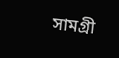সামগ্রী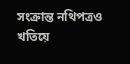সংক্রান্ত নথিপত্রও খতিয়ে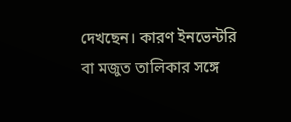দেখছেন। কারণ ইনভেন্টরি বা মজুত তালিকার সঙ্গে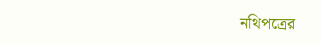নথিপত্রের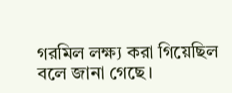গরমিল লক্ষ্য করা গিয়েছিল বলে জানা গেছে।